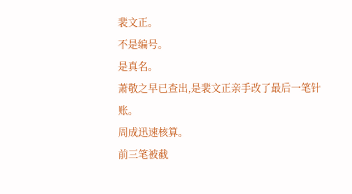裴文正。
不是编号。
是真名。
萧敬之早已查出,是裴文正亲手改了最后一笔针账。
周成迅速核算。
前三笔被截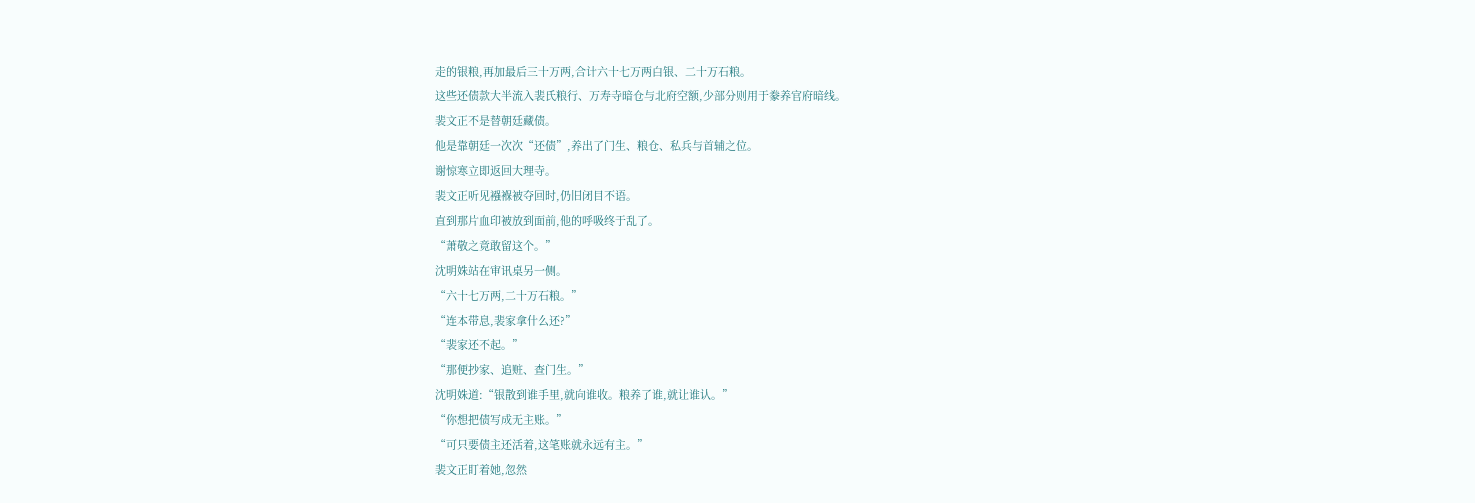走的银粮,再加最后三十万两,合计六十七万两白银、二十万石粮。
这些还债款大半流入裴氏粮行、万寿寺暗仓与北府空额,少部分则用于豢养官府暗线。
裴文正不是替朝廷藏债。
他是靠朝廷一次次“还债”,养出了门生、粮仓、私兵与首辅之位。
谢惊寒立即返回大理寺。
裴文正听见襁褓被夺回时,仍旧闭目不语。
直到那片血印被放到面前,他的呼吸终于乱了。
“萧敬之竟敢留这个。”
沈明姝站在审讯桌另一侧。
“六十七万两,二十万石粮。”
“连本带息,裴家拿什么还?”
“裴家还不起。”
“那便抄家、追赃、查门生。”
沈明姝道:“银散到谁手里,就向谁收。粮养了谁,就让谁认。”
“你想把债写成无主账。”
“可只要债主还活着,这笔账就永远有主。”
裴文正盯着她,忽然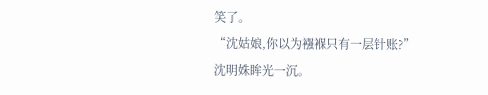笑了。
“沈姑娘,你以为襁褓只有一层针账?”
沈明姝眸光一沉。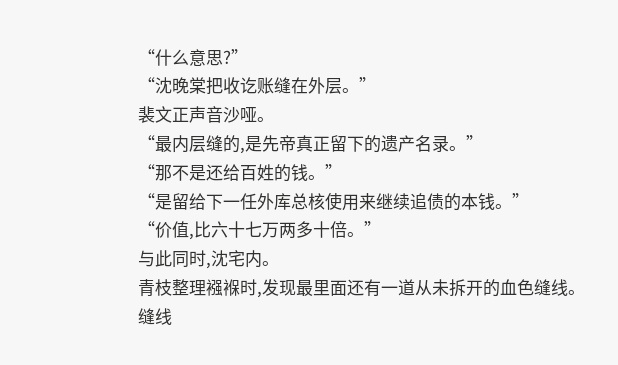“什么意思?”
“沈晚棠把收讫账缝在外层。”
裴文正声音沙哑。
“最内层缝的,是先帝真正留下的遗产名录。”
“那不是还给百姓的钱。”
“是留给下一任外库总核使用来继续追债的本钱。”
“价值,比六十七万两多十倍。”
与此同时,沈宅内。
青枝整理襁褓时,发现最里面还有一道从未拆开的血色缝线。
缝线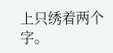上只绣着两个字。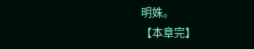明姝。
【本章完】